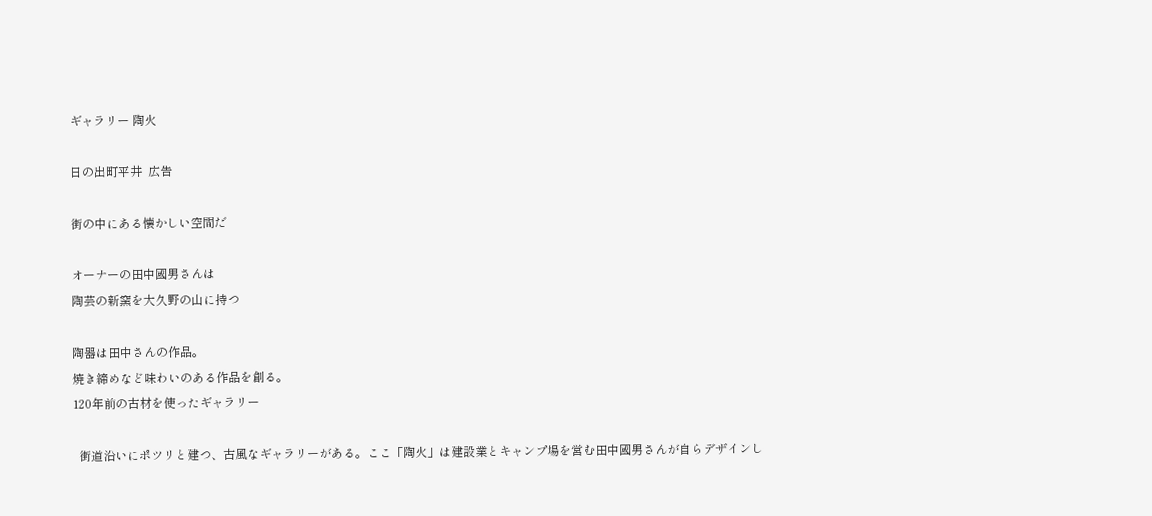ギャラリー 陶火

日の出町平井  広告

街の中にある懐かしい空間だ

オーナーの田中國男さんは
陶芸の新窯を大久野の山に持つ

陶器は田中さんの作品。
焼き締めなど味わいのある作品を創る。
120年前の古材を使ったギャラリー

  街道沿いにポツリと建つ、古風なギャラリーがある。ここ「陶火」は建設業とキャンプ場を営む田中國男さんが自らデザインし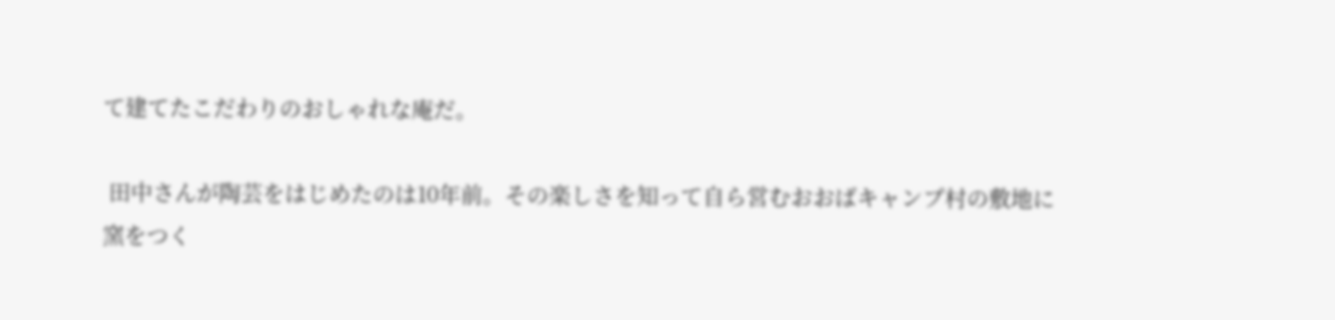て建てたこだわりのおしゃれな庵だ。

 田中さんが陶芸をはじめたのは10年前。その楽しさを知って自ら営むおおばキャンプ村の敷地に窯をつく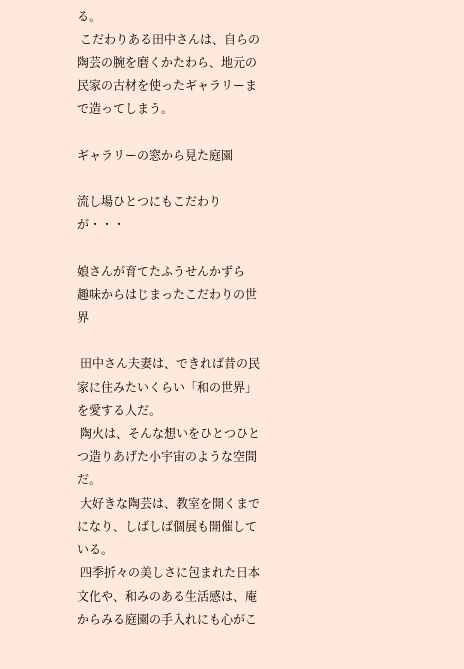る。
 こだわりある田中さんは、自らの陶芸の腕を磨くかたわら、地元の民家の古材を使ったギャラリーまで造ってしまう。

ギャラリーの窓から見た庭園

流し場ひとつにもこだわりが・・・

娘さんが育てたふうせんかずら
趣味からはじまったこだわりの世界

 田中さん夫妻は、できれば昔の民家に住みたいくらい「和の世界」を愛する人だ。
 陶火は、そんな想いをひとつひとつ造りあげた小宇宙のような空間だ。
 大好きな陶芸は、教室を開くまでになり、しばしば個展も開催している。
 四季折々の美しさに包まれた日本文化や、和みのある生活感は、庵からみる庭園の手入れにも心がこ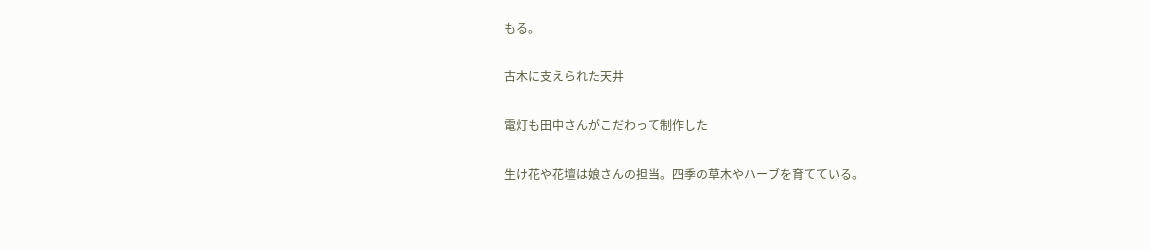もる。

古木に支えられた天井

電灯も田中さんがこだわって制作した

生け花や花壇は娘さんの担当。四季の草木やハーブを育てている。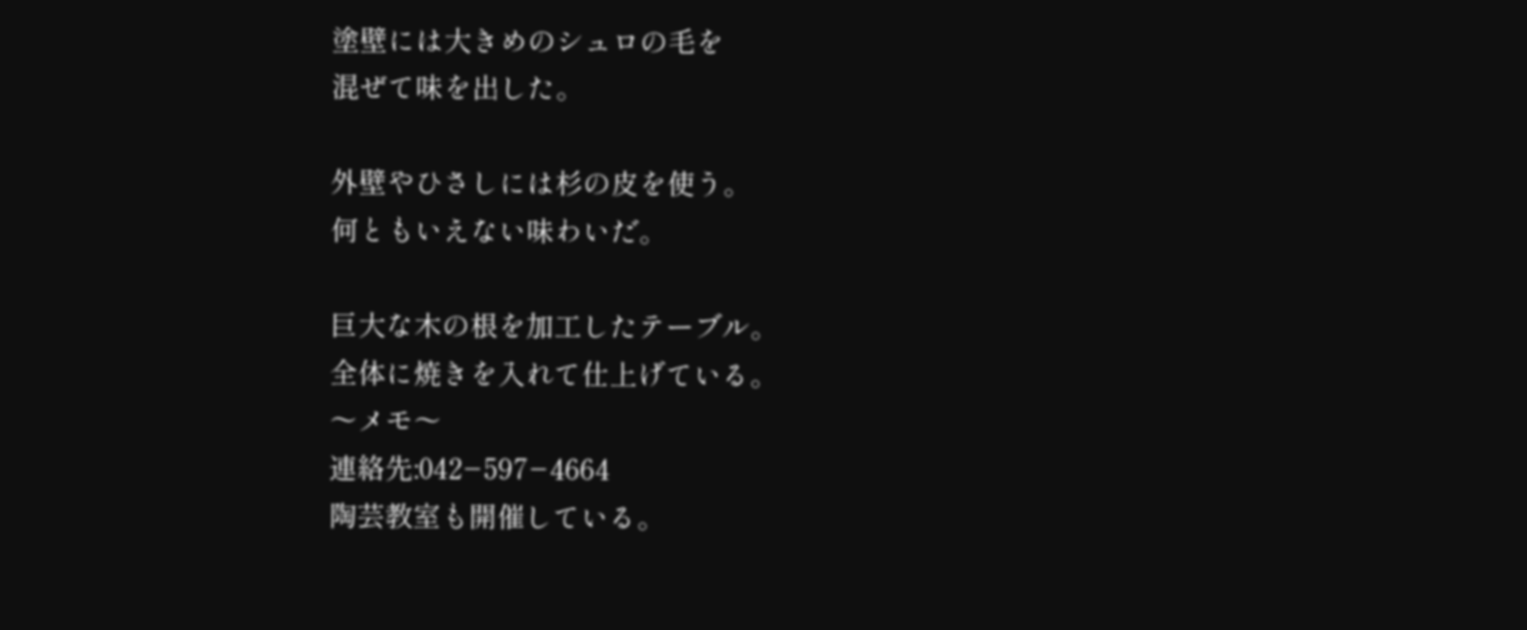塗壁には大きめのシュロの毛を
混ぜて味を出した。

外壁やひさしには杉の皮を使う。
何ともいえない味わいだ。

巨大な木の根を加工したテーブル。
全体に焼きを入れて仕上げている。
〜メモ〜
連絡先:042−597−4664
陶芸教室も開催している。